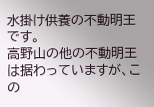水掛け供養の不動明王です。
高野山の他の不動明王は据わっていますが、この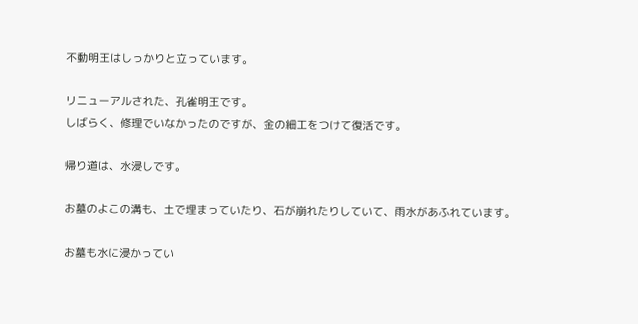不動明王はしっかりと立っています。

リニューアルされた、孔雀明王です。
しばらく、修理でいなかったのですが、金の細工をつけて復活です。

帰り道は、水浸しです。

お墓のよこの溝も、土で埋まっていたり、石が崩れたりしていて、雨水があふれています。

お墓も水に浸かってい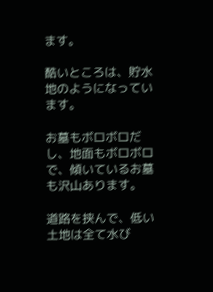ます。

酷いところは、貯水地のようになっています。

お墓もボロボロだし、地面もボロボロで、傾いているお墓も沢山あります。

道路を挟んで、低い土地は全て水び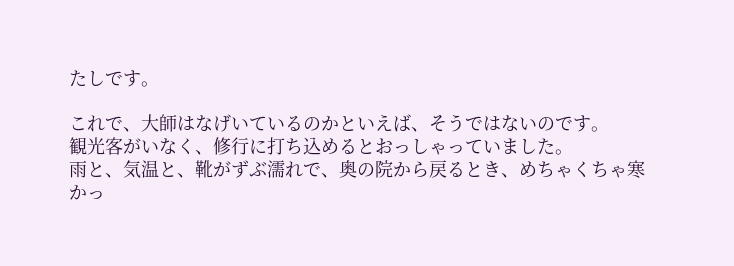たしです。

これで、大師はなげいているのかといえば、そうではないのです。
観光客がいなく、修行に打ち込めるとおっしゃっていました。
雨と、気温と、靴がずぶ濡れで、奥の院から戻るとき、めちゃくちゃ寒かっ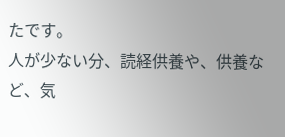たです。
人が少ない分、読経供養や、供養など、気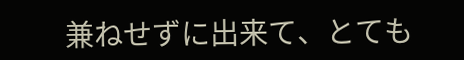兼ねせずに出来て、とても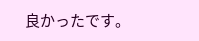良かったです。